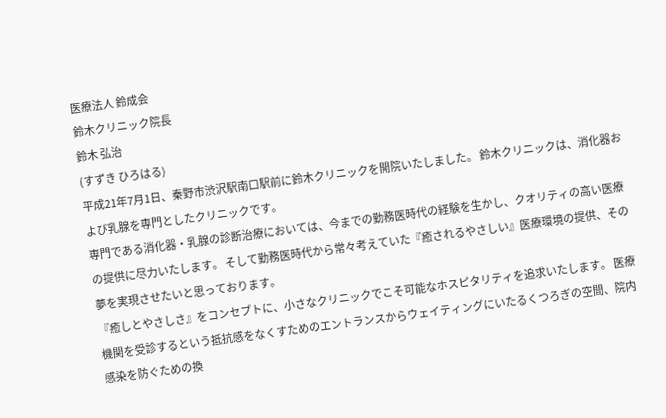医療法人 鈴成会
鈴木クリニック院長
鈴木 弘治
(すずき ひろはる)
平成21年7月1日、秦野市渋沢駅南口駅前に鈴木クリニックを開院いたしました。 鈴木クリニックは、消化器および乳腺を専門としたクリニックです。
専門である消化器・乳腺の診断治療においては、今までの勤務医時代の経験を生かし、クオリティの高い医療の提供に尽力いたします。 そして勤務医時代から常々考えていた『癒されるやさしい』医療環境の提供、その夢を実現させたいと思っております。
『癒しとやさしさ』をコンセプトに、小さなクリニックでこそ可能なホスピタリティを追求いたします。 医療機関を受診するという抵抗感をなくすためのエントランスからウェイティングにいたるくつろぎの空間、院内感染を防ぐための換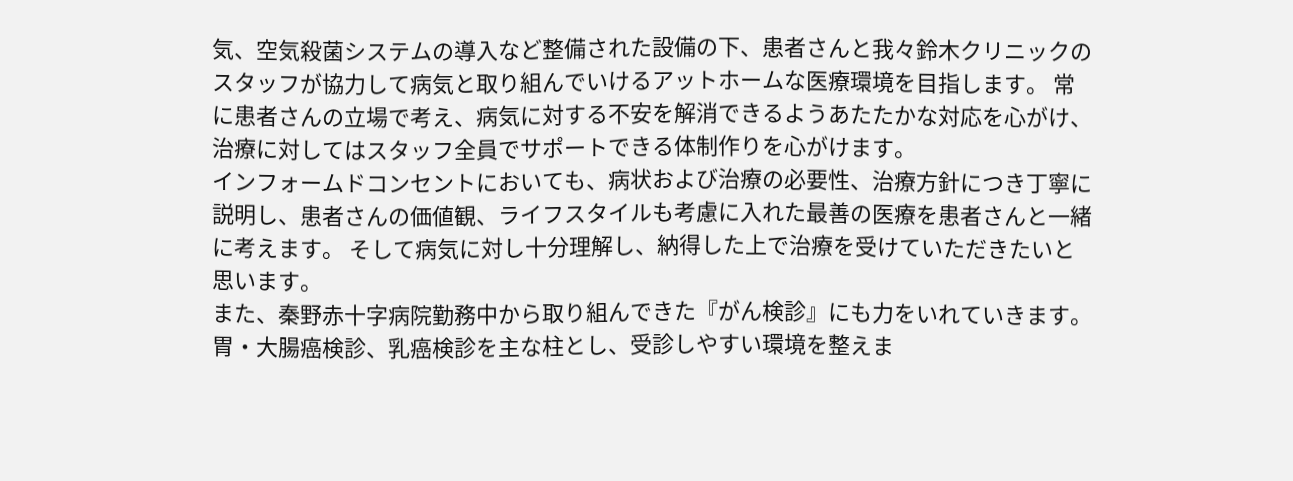気、空気殺菌システムの導入など整備された設備の下、患者さんと我々鈴木クリニックのスタッフが協力して病気と取り組んでいけるアットホームな医療環境を目指します。 常に患者さんの立場で考え、病気に対する不安を解消できるようあたたかな対応を心がけ、治療に対してはスタッフ全員でサポートできる体制作りを心がけます。
インフォームドコンセントにおいても、病状および治療の必要性、治療方針につき丁寧に説明し、患者さんの価値観、ライフスタイルも考慮に入れた最善の医療を患者さんと一緒に考えます。 そして病気に対し十分理解し、納得した上で治療を受けていただきたいと思います。
また、秦野赤十字病院勤務中から取り組んできた『がん検診』にも力をいれていきます。 胃・大腸癌検診、乳癌検診を主な柱とし、受診しやすい環境を整えま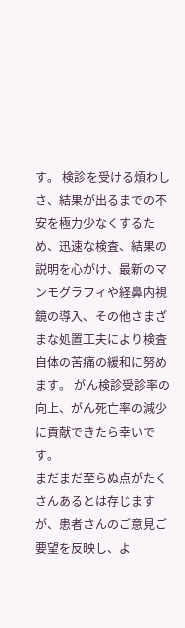す。 検診を受ける煩わしさ、結果が出るまでの不安を極力少なくするため、迅速な検査、結果の説明を心がけ、最新のマンモグラフィや経鼻内視鏡の導入、その他さまざまな処置工夫により検査自体の苦痛の緩和に努めます。 がん検診受診率の向上、がん死亡率の減少に貢献できたら幸いです。
まだまだ至らぬ点がたくさんあるとは存じますが、患者さんのご意見ご要望を反映し、よ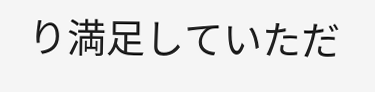り満足していただ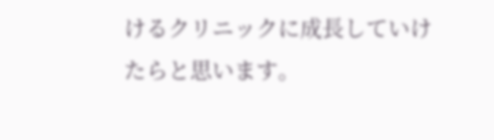けるクリニックに成長していけたらと思います。